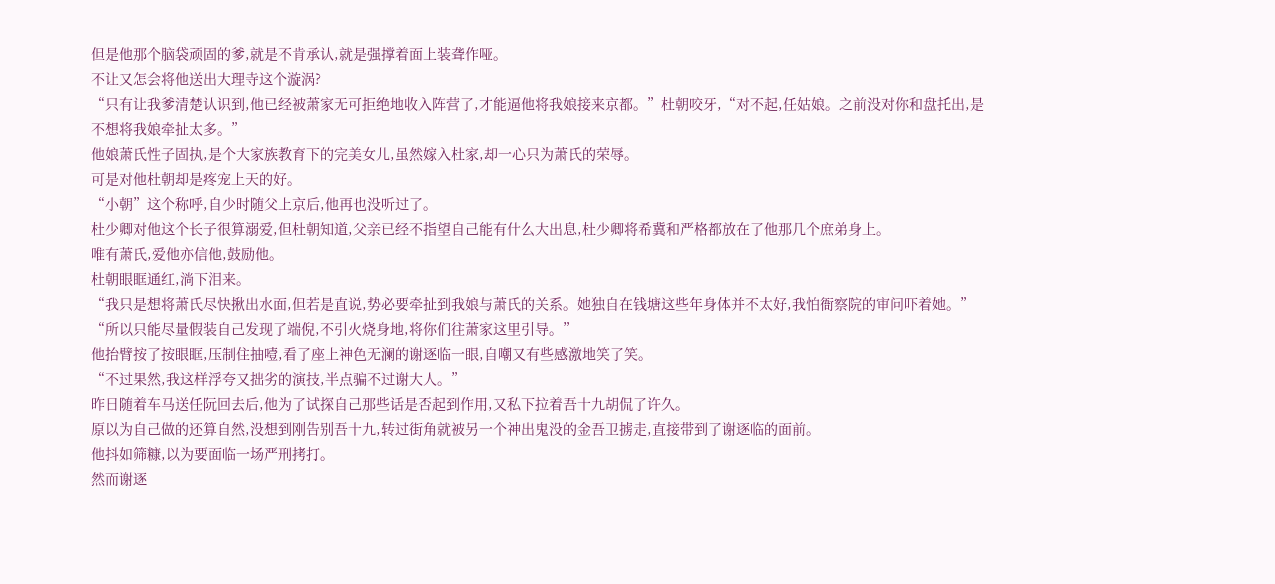但是他那个脑袋顽固的爹,就是不肯承认,就是强撑着面上装聋作哑。
不让又怎会将他送出大理寺这个漩涡?
“只有让我爹清楚认识到,他已经被萧家无可拒绝地收入阵营了,才能逼他将我娘接来京都。”杜朝咬牙,“对不起,任姑娘。之前没对你和盘托出,是不想将我娘牵扯太多。”
他娘萧氏性子固执,是个大家族教育下的完美女儿,虽然嫁入杜家,却一心只为萧氏的荣辱。
可是对他杜朝却是疼宠上天的好。
“小朝”这个称呼,自少时随父上京后,他再也没听过了。
杜少卿对他这个长子很算溺爱,但杜朝知道,父亲已经不指望自己能有什么大出息,杜少卿将希冀和严格都放在了他那几个庶弟身上。
唯有萧氏,爱他亦信他,鼓励他。
杜朝眼眶通红,淌下泪来。
“我只是想将萧氏尽快揪出水面,但若是直说,势必要牵扯到我娘与萧氏的关系。她独自在钱塘这些年身体并不太好,我怕衙察院的审问吓着她。”
“所以只能尽量假装自己发现了端倪,不引火烧身地,将你们往萧家这里引导。”
他抬臂按了按眼眶,压制住抽噎,看了座上神色无澜的谢逐临一眼,自嘲又有些感激地笑了笑。
“不过果然,我这样浮夸又拙劣的演技,半点骗不过谢大人。”
昨日随着车马送任阮回去后,他为了试探自己那些话是否起到作用,又私下拉着吾十九胡侃了许久。
原以为自己做的还算自然,没想到刚告别吾十九,转过街角就被另一个神出鬼没的金吾卫掳走,直接带到了谢逐临的面前。
他抖如筛糠,以为要面临一场严刑拷打。
然而谢逐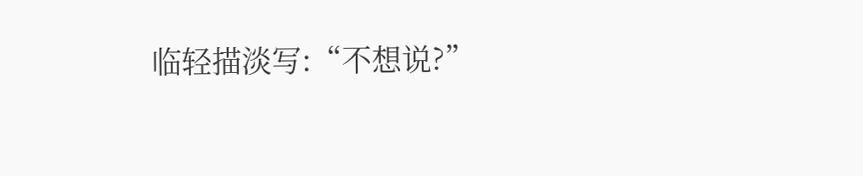临轻描淡写:“不想说?”